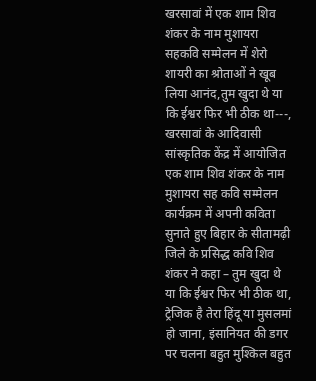खरसावां में एक शाम शिव शंकर के नाम मुशायरा सहकवि सम्मेलन में शेरो शायरी का श्रोताओं ने खूब लिया आनंद,तुम खुदा थे या कि ईश्वर फिर भी ठीक था‐‐‐,
खरसावां के आदिवासी सांस्कृतिक केंद्र में आयोजित एक शाम शिव शंकर के नाम मुशायरा सह कवि सम्मेलन कार्यक्रम में अपनी कविता सुनाते हुए बिहार के सीतामढ़ी जिले के प्रसिद्ध कवि शिव शंकर ने कहा – तुम खुदा थे या कि ईश्वर फिर भी ठीक था, ट्रेजिक है तेरा हिंदू या मुसलमां हो जाना, इंसानियत की डगर पर चलना बहुत मुश्किल बहुत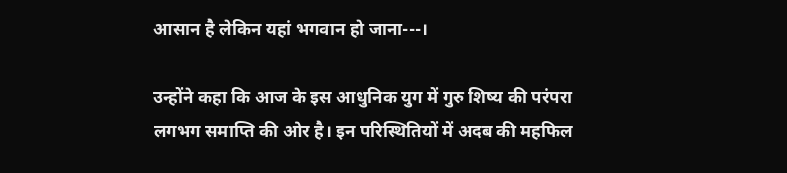आसान है लेकिन यहां भगवान हो जाना‐‐‐।

उन्होंने कहा कि आज के इस आधुनिक युग में गुरु शिष्य की परंपरा लगभग समाप्ति की ओर है। इन परिस्थितियों में अदब की महफिल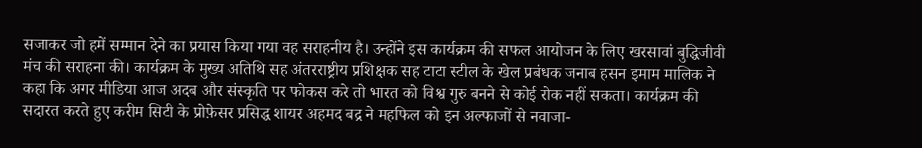सजाकर जो हमें सम्मान देने का प्रयास किया गया वह सराहनीय है। उन्होंने इस कार्यक्रम की सफल आयोजन के लिए खरसावां बुद्धिजीवी मंच की सराहना की। कार्यक्रम के मुख्य अतिथि सह अंतरराष्ट्रीय प्रशिक्षक सह टाटा स्टील के खेल प्रबंधक जनाब हसन इमाम मालिक ने कहा कि अगर मीडिया आज अदब और संस्कृति पर फोकस करे तो भारत को विश्व गुरु बनने से कोई रोक नहीं सकता। कार्यक्रम की सदारत करते हुए करीम सिटी के प्रोफ़ेसर प्रसिद्ध शायर अहमद बद्र ने महफिल को इन अल्फाजों से नवाजा-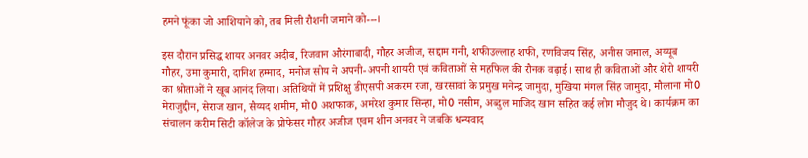हमने फूंका जो आशियाने को, तब मिली रौशनी जमाने को‐‐‐।

इस दौरान प्रसिद्ध शायर अनवर अदीब, रिजवान औरंगाबादी, गौहर अजीज, सद्दाम गनी, शफीउल्लाह शफी, रणविजय सिंह, अनीस जमाल, अय्यूब गौहर, उमा कुमारी, दानिश हम्माद, मनोज सोय ने अपनी-अपनी शायरी एवं कविताओं से महफिल की रौनक वढ़ाई। साथ ही कविताओं और शेरो शायरी का श्रोताओं ने खूब आनंद लिया। अतिथियों में प्रशिक्षु डीएसपी अकरम रजा, खरसावां के प्रमुख मनेन्द्र जामुदा, मुखिया मंगल सिंह जामुदा, मौलाना मो0 मेराजुद्दीन, सेराज खान, सैय्यद शमीम, मो0 अशफाक, अमरेश कुमार सिन्हा, मो0 नसीम, अब्दुल माजिद खान सहित कई लोग मौजुद थे। कार्यक्रम का संचालन करीम सिटी कॉलेज के प्रोफेसर गौहर अजीज एवम शीन अनवर ने जबकि धन्यवाद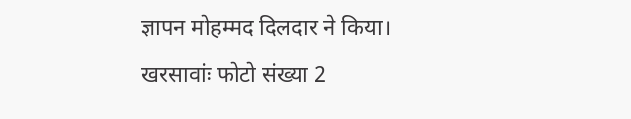ज्ञापन मोहम्मद दिलदार ने किया।
खरसावांः फोटो संख्या 2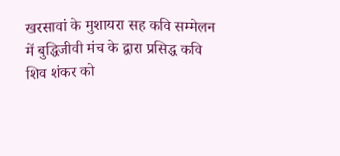खरसावां के मुशायरा सह कवि सम्मेलन में बुद्धिजीवी मंच के द्वारा प्रसिद्ध कवि शिव शंकर को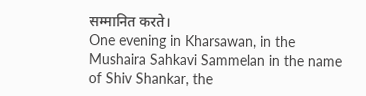सम्मानित करते।
One evening in Kharsawan, in the Mushaira Sahkavi Sammelan in the name of Shiv Shankar, the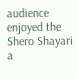audience enjoyed the Shero Shayari a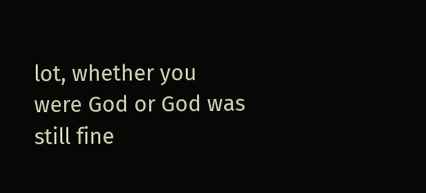lot, whether you were God or God was still fine